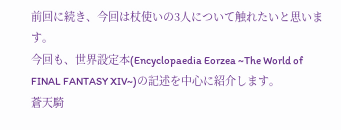前回に続き、今回は杖使いの3人について触れたいと思います。
今回も、世界設定本(Encyclopaedia Eorzea ~The World of FINAL FANTASY XIV~)の記述を中心に紹介します。
蒼天騎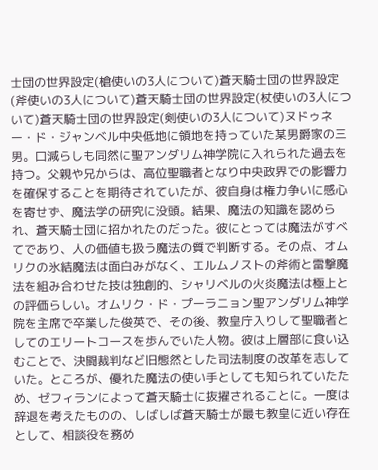士団の世界設定(槍使いの3人について)蒼天騎士団の世界設定(斧使いの3人について)蒼天騎士団の世界設定(杖使いの3人について)蒼天騎士団の世界設定(剣使いの3人について)ヌドゥネー・ド・ジャンベル中央低地に領地を持っていた某男爵家の三男。口減らしも同然に聖アンダリム神学院に入れられた過去を持つ。父親や兄からは、高位聖職者となり中央政界での影響力を確保することを期待されていたが、彼自身は権力争いに感心を寄せず、魔法学の研究に没頭。結果、魔法の知識を認められ、蒼天騎士団に招かれたのだった。彼にとっては魔法がすべてであり、人の価値も扱う魔法の質で判断する。その点、オムリクの氷結魔法は面白みがなく、エルムノストの斧術と雷撃魔法を組み合わせた技は独創的、シャリベルの火炎魔法は極上との評価らしい。オムリク・ド・プーラニョン聖アンダリム神学院を主席で卒業した俊英で、その後、教皇庁入りして聖職者としてのエリートコースを歩んでいた人物。彼は上層部に食い込むことで、決闘裁判など旧態然とした司法制度の改革を志していた。ところが、優れた魔法の使い手としても知られていたため、ゼフィランによって蒼天騎士に抜擢されることに。一度は辞退を考えたものの、しばしば蒼天騎士が最も教皇に近い存在として、相談役を務め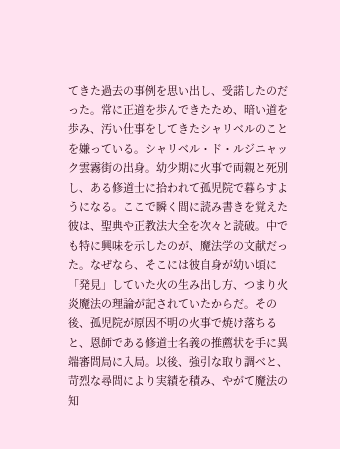てきた過去の事例を思い出し、受諾したのだった。常に正道を歩んできたため、暗い道を歩み、汚い仕事をしてきたシャリベルのことを嫌っている。シャリベル・ド・ルジニャック雲霧街の出身。幼少期に火事で両親と死別し、ある修道士に拾われて孤児院で暮らすようになる。ここで瞬く間に読み書きを覚えた彼は、聖典や正教法大全を次々と読破。中でも特に興味を示したのが、魔法学の文献だった。なぜなら、そこには彼自身が幼い頃に「発見」していた火の生み出し方、つまり火炎魔法の理論が記されていたからだ。その後、孤児院が原因不明の火事で焼け落ちると、恩師である修道士名義の推薦状を手に異端審問局に入局。以後、強引な取り調べと、苛烈な尋問により実績を積み、やがて魔法の知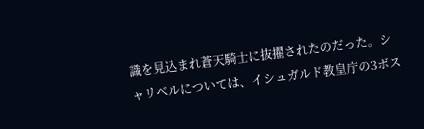識を見込まれ蒼天騎士に抜擢されたのだった。シャリベルについては、イシュガルド教皇庁の3ボス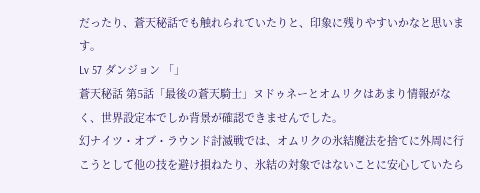だったり、蒼天秘話でも触れられていたりと、印象に残りやすいかなと思います。
Lv 57 ダンジョン 「」
蒼天秘話 第5話「最後の蒼天騎士」ヌドゥネーとオムリクはあまり情報がなく、世界設定本でしか背景が確認できませんでした。
幻ナイツ・オブ・ラウンド討滅戦では、オムリクの氷結魔法を捨てに外周に行こうとして他の技を避け損ねたり、氷結の対象ではないことに安心していたら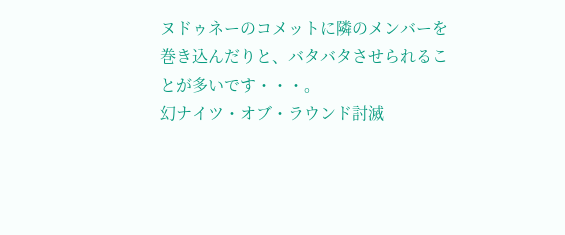ヌドゥネーのコメットに隣のメンバーを巻き込んだりと、バタバタさせられることが多いです・・・。
幻ナイツ・オブ・ラウンド討滅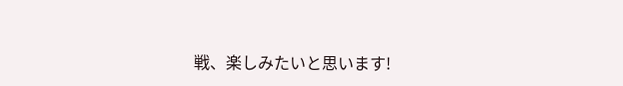戦、楽しみたいと思います!